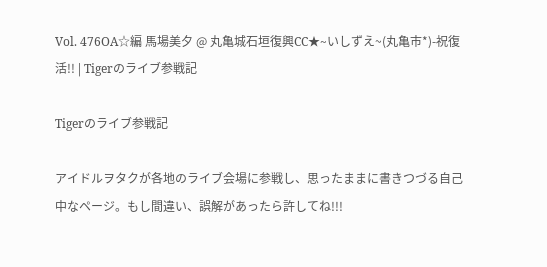Vol. 476OA☆編 馬場美夕 @ 丸亀城石垣復興CC★~いしずえ~(丸亀市*)-祝復活!! | Tigerのライブ参戦記

Tigerのライブ参戦記

アイドルヲタクが各地のライブ会場に参戦し、思ったままに書きつづる自己中なページ。もし間違い、誤解があったら許してね!!!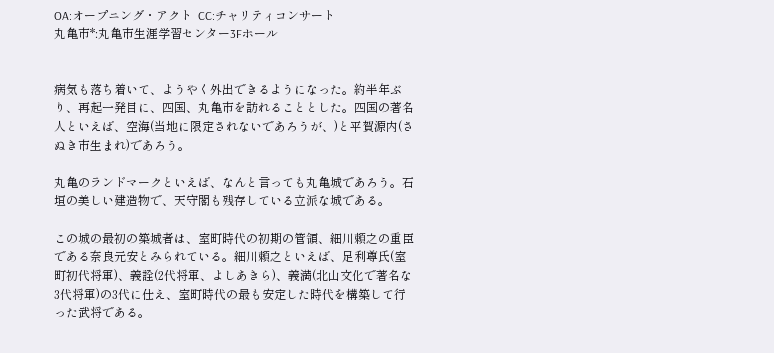OA:オープニング・アクト  CC:チャリティコンサート
丸亀市*:丸亀市生涯学習センター3Fホール


病気も落ち着いて、ようやく外出できるようになった。約半年ぶり、再起一発目に、四国、丸亀市を訪れることとした。四国の著名人といえば、空海(当地に限定されないであろうが、)と平賀源内(さぬき市生まれ)であろう。

丸亀のランドマークといえば、なんと言っても丸亀城であろう。石垣の美しい建造物で、天守閣も残存している立派な城である。

この城の最初の築城者は、室町時代の初期の管領、細川頼之の重臣である奈良元安とみられている。細川頼之といえば、足利尊氏(室町初代将軍)、義詮(2代将軍、よしあきら)、義満(北山文化で著名な3代将軍)の3代に仕え、室町時代の最も安定した時代を構築して行った武将である。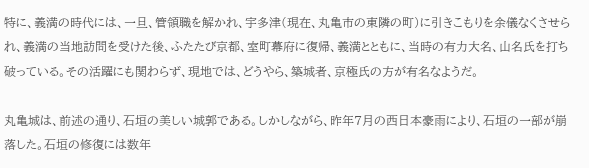特に、義満の時代には、一旦、管領職を解かれ、宇多津(現在、丸亀市の東隣の町)に引きこもりを余儀なくさせられ、義満の当地訪問を受けた後、ふたたび京都、室町幕府に復帰、義満とともに、当時の有力大名、山名氏を打ち破っている。その活躍にも関わらず、現地では、どうやら、築城者、京極氏の方が有名なようだ。

丸亀城は、前述の通り、石垣の美しい城郭である。しかしながら、昨年7月の西日本豪雨により、石垣の一部が崩落した。石垣の修復には数年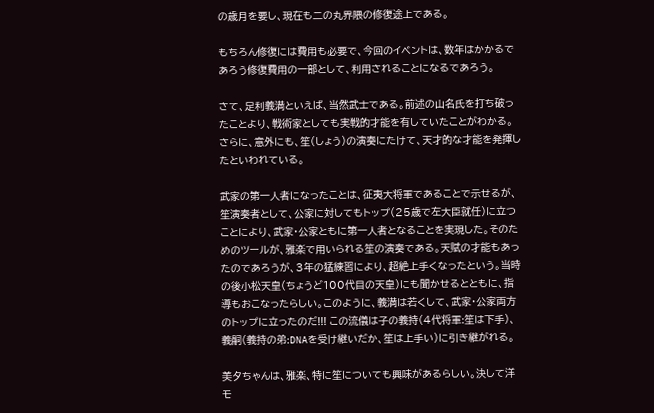の歳月を要し、現在も二の丸界隈の修復途上である。

もちろん修復には費用も必要で、今回のイベントは、数年はかかるであろう修復費用の一部として、利用されることになるであろう。

さて、足利義満といえば、当然武士である。前述の山名氏を打ち破ったことより、戦術家としても実戦的才能を有していたことがわかる。さらに、意外にも、笙(しょう)の演奏にたけて、天才的な才能を発揮したといわれている。

武家の第一人者になったことは、征夷大将軍であることで示せるが、笙演奏者として、公家に対してもトップ(25歳で左大臣就任)に立つことにより、武家・公家ともに第一人者となることを実現した。そのためのツールが、雅楽で用いられる笙の演奏である。天賦の才能もあったのであろうが、3年の猛練習により、超絶上手くなったという。当時の後小松天皇(ちょうど100代目の天皇)にも聞かせるとともに、指導もおこなったらしい。このように、義満は若くして、武家・公家両方のトップに立ったのだ!!! この流儀は子の義持(4代将軍:笙は下手)、義嗣(義持の弟:DNAを受け継いだか、笙は上手い)に引き継がれる。

美夕ちゃんは、雅楽、特に笙についても興味があるらしい。決して洋モ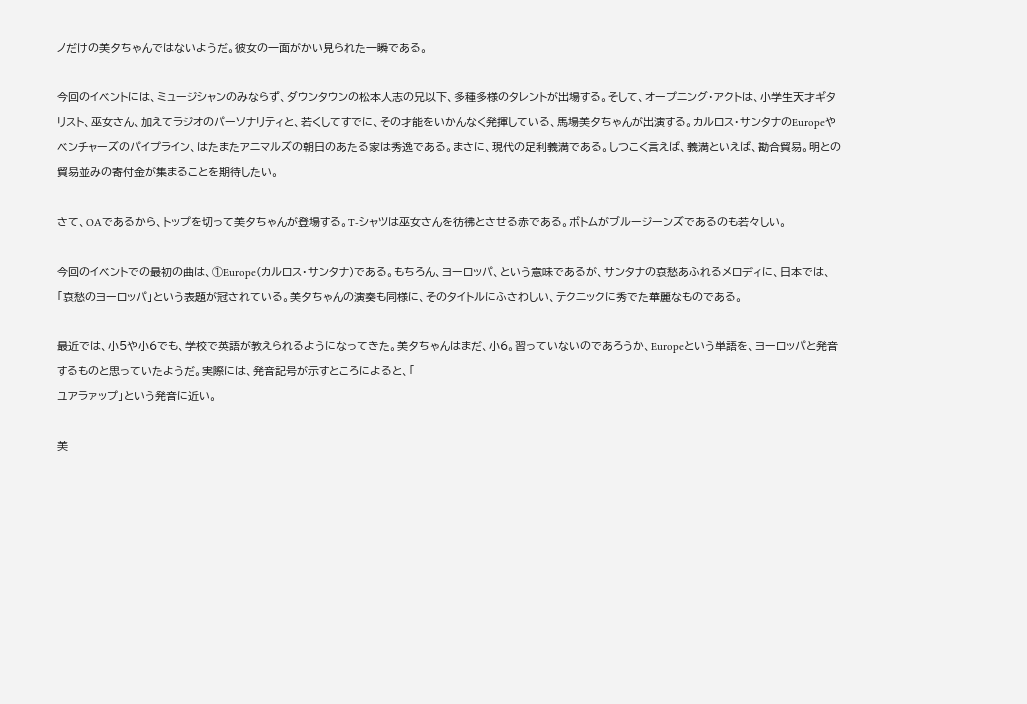ノだけの美夕ちゃんではないようだ。彼女の一面がかい見られた一瞬である。

今回のイベントには、ミュージシャンのみならず、ダウンタウンの松本人志の兄以下、多種多様のタレントが出場する。そして、オープニング・アクトは、小学生天才ギタリスト、巫女さん、加えてラジオのパーソナリティと、若くしてすでに、その才能をいかんなく発揮している、馬場美夕ちゃんが出演する。カルロス・サンタナのEuropeやベンチャーズのパイプライン、はたまたアニマルズの朝日のあたる家は秀逸である。まさに、現代の足利義満である。しつこく言えば、義満といえば、勘合貿易。明との貿易並みの寄付金が集まることを期待したい。

さて、OAであるから、トップを切って美夕ちゃんが登場する。T-シャツは巫女さんを彷彿とさせる赤である。ボトムがブルージーンズであるのも若々しい。

今回のイベントでの最初の曲は、①Europe(カルロス・サンタナ)である。もちろん、ヨーロッパ、という意味であるが、サンタナの哀愁あふれるメロディに、日本では、「哀愁のヨーロッパ」という表題が冠されている。美夕ちゃんの演奏も同様に、そのタイトルにふさわしい、テクニックに秀でた華麗なものである。

最近では、小5や小6でも、学校で英語が教えられるようになってきた。美夕ちゃんはまだ、小6。習っていないのであろうか、Europeという単語を、ヨーロッパと発音するものと思っていたようだ。実際には、発音記号が示すところによると、「
ユアラァップ」という発音に近い。

美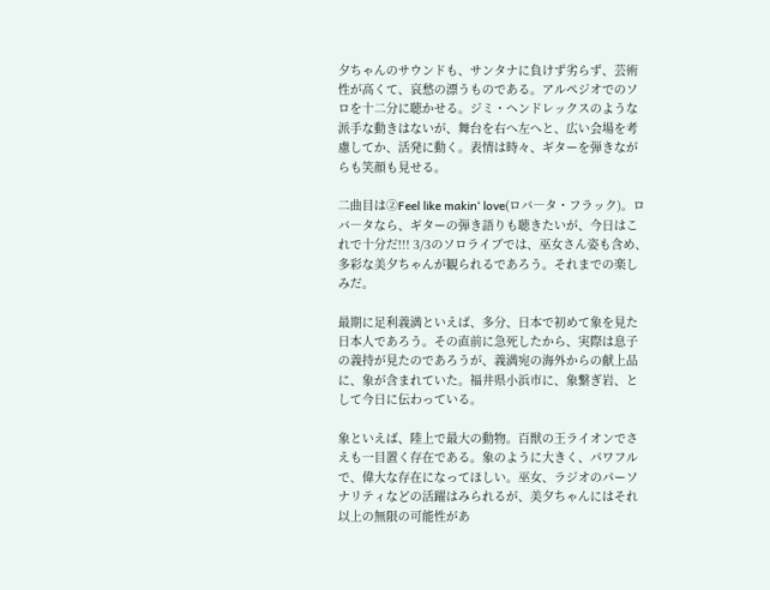夕ちゃんのサウンドも、サンタナに負けず劣らず、芸術性が高くて、哀愁の漂うものである。アルペジオでのソロを十二分に聴かせる。ジミ・ヘンドレックスのような派手な動きはないが、舞台を右へ左へと、広い会場を考慮してか、活発に動く。表情は時々、ギターを弾きながらも笑顔も見せる。

二曲目は②Feel like makin‘ love(ロバ―タ・フラック)。ロバ―タなら、ギターの弾き語りも聴きたいが、今日はこれで十分だ!!! 3/3のソロライブでは、巫女さん姿も含め、多彩な美夕ちゃんが観られるであろう。それまでの楽しみだ。

最期に足利義満といえば、多分、日本で初めて象を見た日本人であろう。その直前に急死したから、実際は息子の義持が見たのであろうが、義満宛の海外からの献上品に、象が含まれていた。福井県小浜市に、象繋ぎ岩、として今日に伝わっている。

象といえば、陸上で最大の動物。百獣の王ライオンでさえも一目置く存在である。象のように大きく、パワフルで、偉大な存在になってほしい。巫女、ラジオのパーソナリティなどの活躍はみられるが、美夕ちゃんにはそれ以上の無限の可能性があ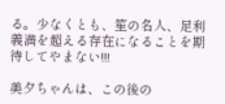る。少なくとも、笙の名人、足利義満を超える存在になることを期待してやまない!!!

美夕ちゃんは、この後の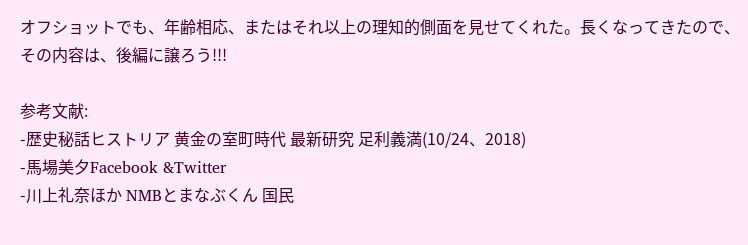オフショットでも、年齢相応、またはそれ以上の理知的側面を見せてくれた。長くなってきたので、その内容は、後編に譲ろう!!!

参考文献:
-歴史秘話ヒストリア 黄金の室町時代 最新研究 足利義満(10/24、2018)
-馬場美夕Facebook &Twitter
-川上礼奈ほか NMBとまなぶくん 国民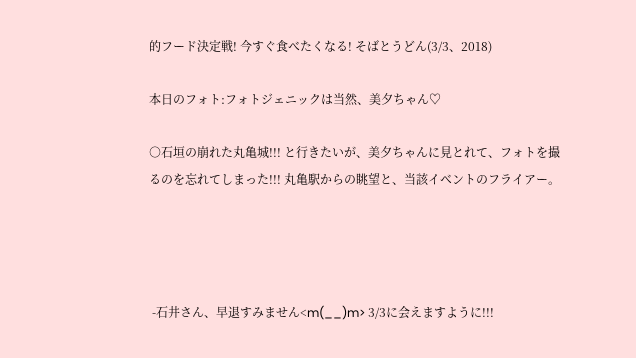的フード決定戦! 今すぐ食べたくなる! そばとうどん(3/3、2018)

本日のフォト:フォトジェニックは当然、美夕ちゃん♡

○石垣の崩れた丸亀城!!! と行きたいが、美夕ちゃんに見とれて、フォトを撮るのを忘れてしまった!!! 丸亀駅からの眺望と、当該イベントのフライアー。




 -石井さん、早退すみません<m(__)m> 3/3に会えますように!!!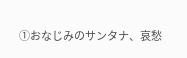①おなじみのサンタナ、哀愁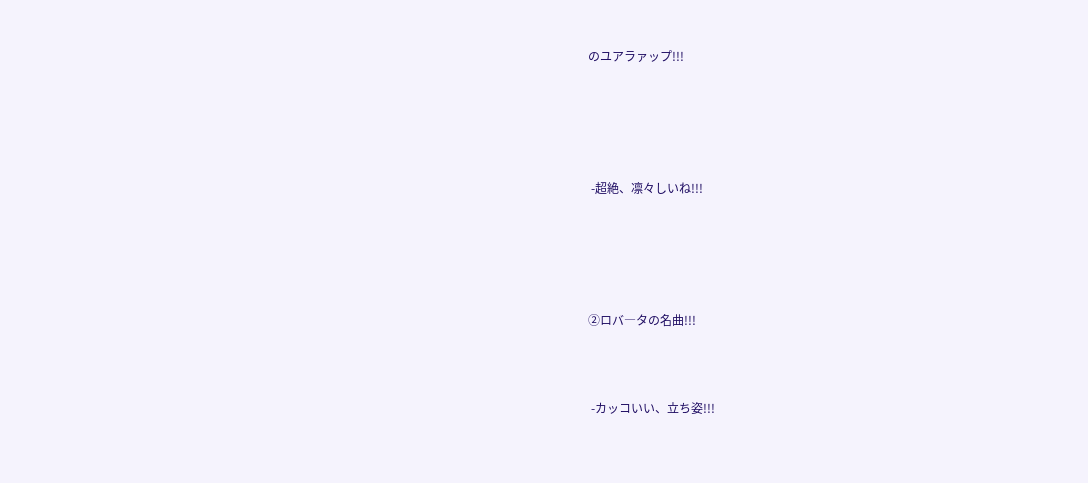のユアラァップ!!!





 -超絶、凛々しいね!!!





②ロバ―タの名曲!!!



 -カッコいい、立ち姿!!!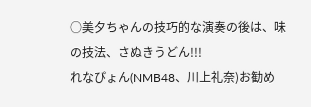○美夕ちゃんの技巧的な演奏の後は、味の技法、さぬきうどん!!!
れなぴょん(NMB48、川上礼奈)お勧め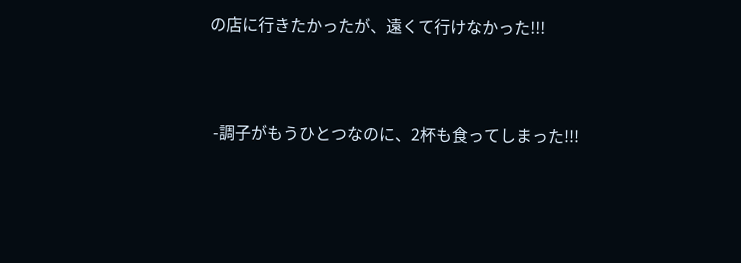の店に行きたかったが、遠くて行けなかった!!!



 -調子がもうひとつなのに、2杯も食ってしまった!!!